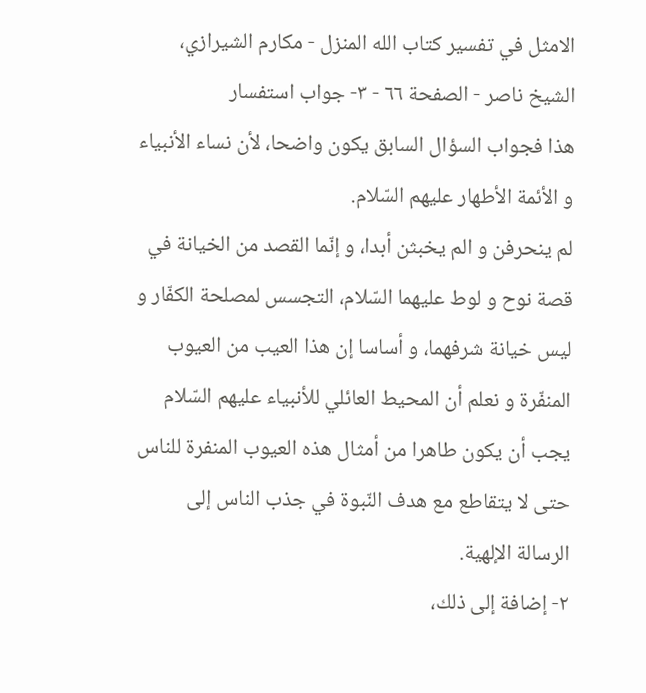الامثل في تفسير كتاب الله المنزل - مكارم الشيرازي، الشيخ ناصر - الصفحة ٦٦ - ٣- جواب استفسار
هذا فجواب السؤال السابق يكون واضحا، لأن نساء الأنبياء و الأئمة الأطهار عليهم السّلام.
لم ينحرفن و الم يخبثن أبدا، و إنّما القصد من الخيانة في قصة نوح و لوط عليهما السّلام، التجسس لمصلحة الكفّار و ليس خيانة شرفهما، و أساسا إن هذا العيب من العيوب المنفّرة و نعلم أن المحيط العائلي للأنبياء عليهم السّلام يجب أن يكون طاهرا من أمثال هذه العيوب المنفرة للناس حتى لا يتقاطع مع هدف النّبوة في جذب الناس إلى الرسالة الإلهية.
٢- إضافة إلى ذلك،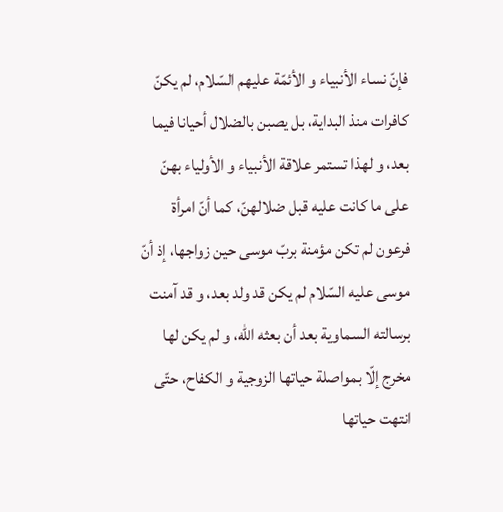فإنّ نساء الأنبياء و الأئمّة عليهم السّلام، لم يكنّ كافرات منذ البداية، بل يصبن بالضلال أحيانا فيما بعد، و لهذا تستمر علاقة الأنبياء و الأولياء بهنّ على ما كانت عليه قبل ضلالهنّ، كما أنّ امرأة فرعون لم تكن مؤمنة بربّ موسى حين زواجها، إذ أنّ موسى عليه السّلام لم يكن قد ولد بعد، و قد آمنت برسالته السماوية بعد أن بعثه اللّه، و لم يكن لها مخرج إلّا بمواصلة حياتها الزوجية و الكفاح، حتّى انتهت حياتها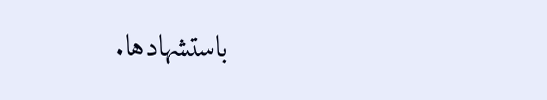باستشهادها.